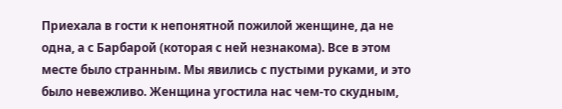Приехала в гости к непонятной пожилой женщине, да не одна, а с Барбарой (которая с ней незнакома). Все в этом месте было странным. Мы явились с пустыми руками, и это было невежливо. Женщина угостила нас чем-то скудным,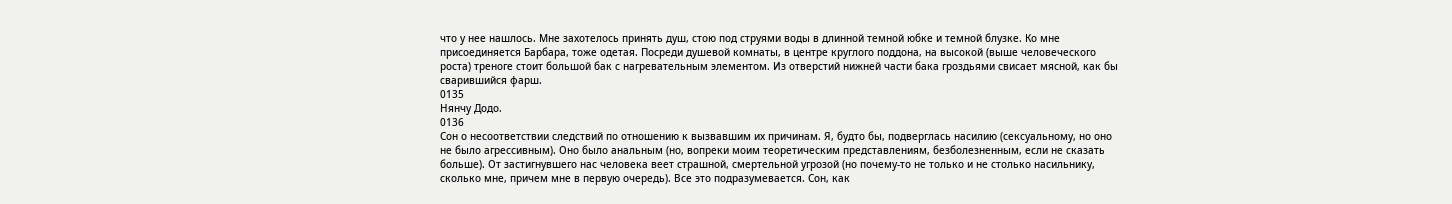что у нее нашлось. Мне захотелось принять душ, стою под струями воды в длинной темной юбке и темной блузке. Ко мне присоединяется Барбара, тоже одетая. Посреди душевой комнаты, в центре круглого поддона, на высокой (выше человеческого роста) треноге стоит большой бак с нагревательным элементом. Из отверстий нижней части бака гроздьями свисает мясной, как бы сварившийся фарш.
0135
Нянчу Додо.
0136
Сон о несоответствии следствий по отношению к вызвавшим их причинам. Я, будто бы, подверглась насилию (сексуальному, но оно не было агрессивным). Оно было анальным (но, вопреки моим теоретическим представлениям, безболезненным, если не сказать больше). От застигнувшего нас человека веет страшной, смертельной угрозой (но почему-то не только и не столько насильнику, сколько мне, причем мне в первую очередь). Все это подразумевается. Сон, как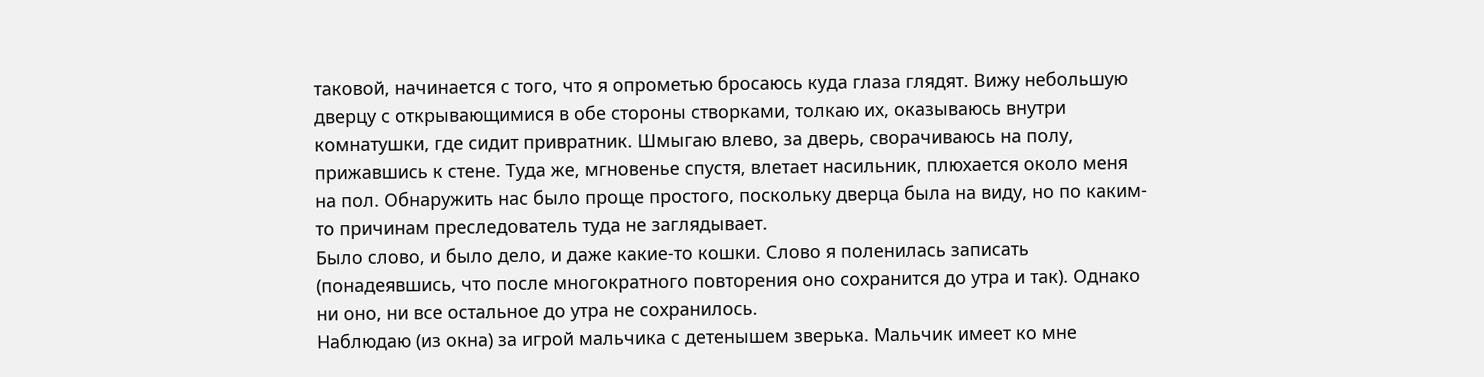таковой, начинается с того, что я опрометью бросаюсь куда глаза глядят. Вижу небольшую дверцу с открывающимися в обе стороны створками, толкаю их, оказываюсь внутри комнатушки, где сидит привратник. Шмыгаю влево, за дверь, сворачиваюсь на полу, прижавшись к стене. Туда же, мгновенье спустя, влетает насильник, плюхается около меня на пол. Обнаружить нас было проще простого, поскольку дверца была на виду, но по каким-то причинам преследователь туда не заглядывает.
Было слово, и было дело, и даже какие-то кошки. Слово я поленилась записать (понадеявшись, что после многократного повторения оно сохранится до утра и так). Однако ни оно, ни все остальное до утра не сохранилось.
Наблюдаю (из окна) за игрой мальчика с детенышем зверька. Мальчик имеет ко мне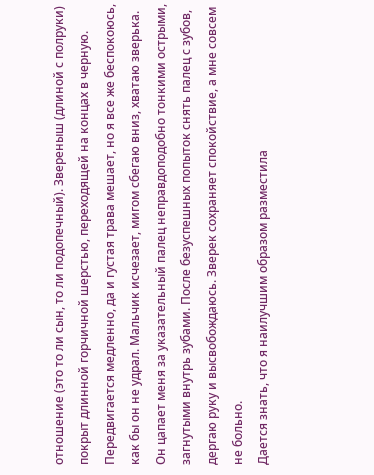отношение (это то ли сын, то ли подопечный). Звереныш (длиной с полруки) покрыт длинной горчичной шерстью, переходящей на концах в черную. Передвигается медленно, да и густая трава мешает, но я все же беспокоюсь, как бы он не удрал. Мальчик исчезает, мигом сбегаю вниз, хватаю зверька. Он цапает меня за указательный палец неправдоподобно тонкими острыми, загнутыми внутрь зубами. После безуспешных попыток снять палец с зубов, дергаю руку и высвобождаюсь. Зверек сохраняет спокойствие, а мне совсем не больно.
Дается знать, что я наилучшим образом разместила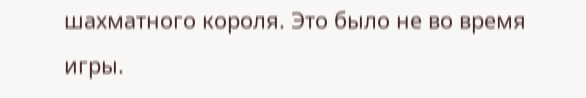шахматного короля. Это было не во время игры.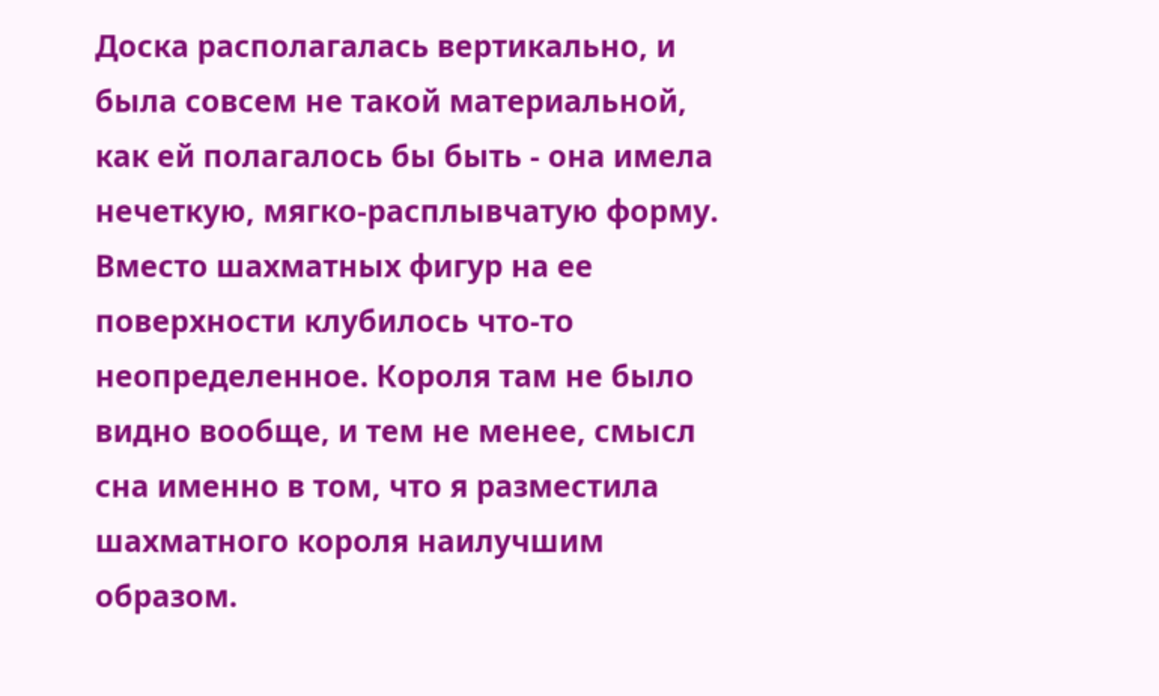Доска располагалась вертикально, и была совсем не такой материальной, как ей полагалось бы быть - она имела нечеткую, мягко-расплывчатую форму. Вместо шахматных фигур на ее поверхности клубилось что-то неопределенное. Короля там не было видно вообще, и тем не менее, смысл сна именно в том, что я разместила шахматного короля наилучшим образом.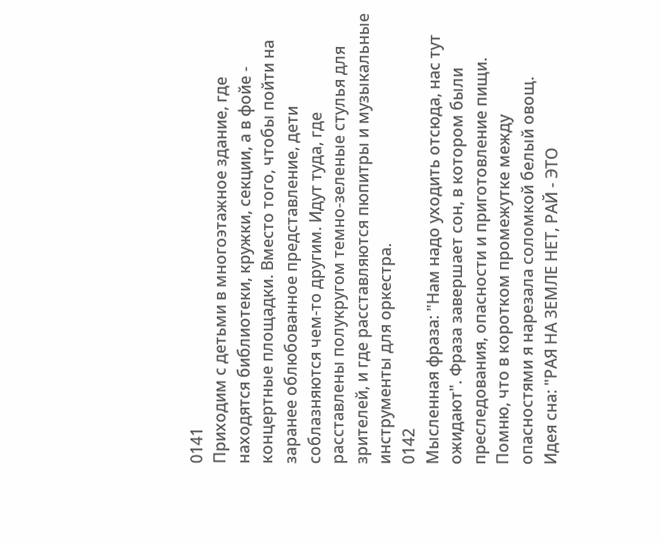0141
Приходим с детьми в многоэтажное здание, где находятся библиотеки, кружки, секции, а в фойе - концертные площадки. Вместо того, чтобы пойти на заранее облюбованное представление, дети соблазняются чем-то другим. Идут туда, где расставлены полукругом темно-зеленые стулья для зрителей, и где расставляются пюпитры и музыкальные инструменты для оркестра.
0142
Мысленная фраза: "Нам надо уходить отсюда, нас тут ожидают". Фраза завершает сон, в котором были преследования, опасности и приготовление пищи. Помню, что в коротком промежутке между опасностями я нарезала соломкой белый овощ.
Идея сна: "РАЯ НА ЗЕМЛЕ НЕТ, РАЙ - ЭТО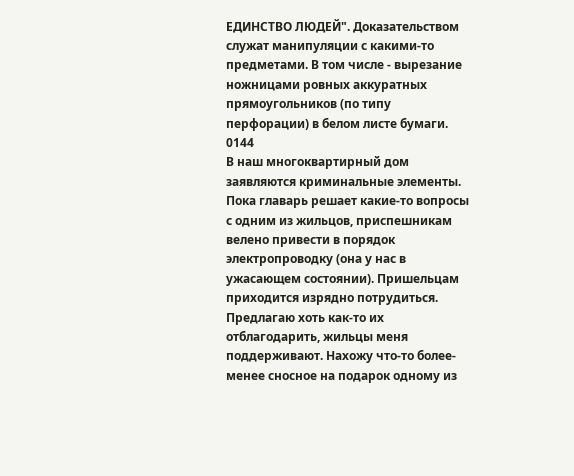ЕДИНСТВО ЛЮДЕЙ". Доказательством служат манипуляции с какими-то предметами. В том числе - вырезание ножницами ровных аккуратных прямоугольников (по типу перфорации) в белом листе бумаги.
0144
В наш многоквартирный дом заявляются криминальные элементы. Пока главарь решает какие-то вопросы с одним из жильцов, приспешникам велено привести в порядок электропроводку (она у нас в ужасающем состоянии). Пришельцам приходится изрядно потрудиться. Предлагаю хоть как-то их отблагодарить, жильцы меня поддерживают. Нахожу что-то более-менее сносное на подарок одному из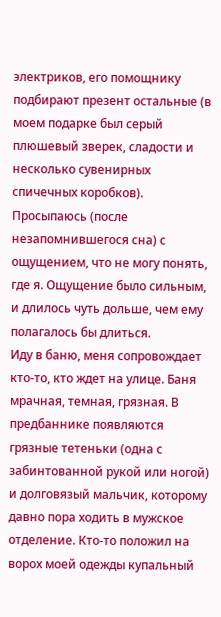электриков, его помощнику подбирают презент остальные (в моем подарке был серый плюшевый зверек, сладости и несколько сувенирных спичечных коробков).
Просыпаюсь (после незапомнившегося сна) с ощущением, что не могу понять, где я. Ощущение было сильным, и длилось чуть дольше, чем ему полагалось бы длиться.
Иду в баню, меня сопровождает кто-то, кто ждет на улице. Баня мрачная, темная, грязная. В предбаннике появляются грязные тетеньки (одна с забинтованной рукой или ногой) и долговязый мальчик, которому давно пора ходить в мужское отделение. Кто-то положил на ворох моей одежды купальный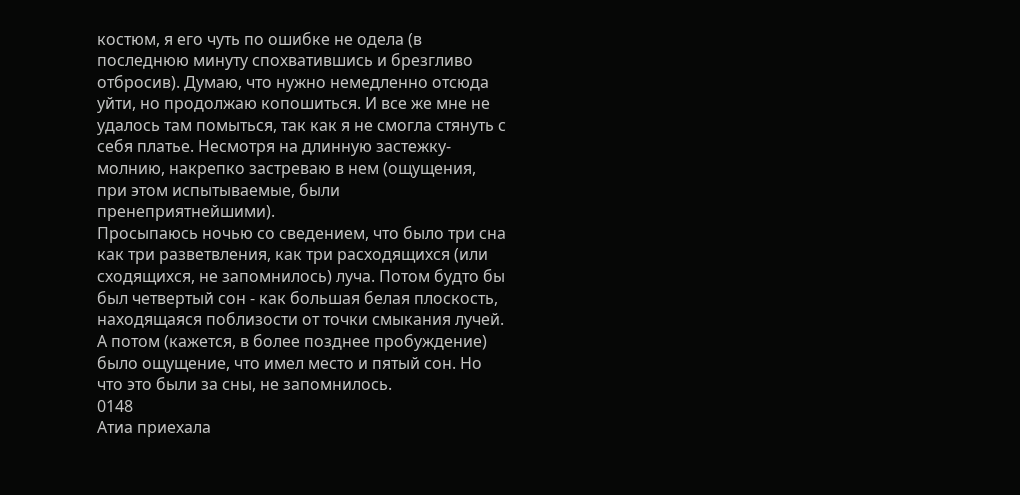костюм, я его чуть по ошибке не одела (в последнюю минуту спохватившись и брезгливо отбросив). Думаю, что нужно немедленно отсюда уйти, но продолжаю копошиться. И все же мне не удалось там помыться, так как я не смогла стянуть с себя платье. Несмотря на длинную застежку-молнию, накрепко застреваю в нем (ощущения, при этом испытываемые, были пренеприятнейшими).
Просыпаюсь ночью со сведением, что было три сна как три разветвления, как три расходящихся (или сходящихся, не запомнилось) луча. Потом будто бы был четвертый сон - как большая белая плоскость, находящаяся поблизости от точки смыкания лучей. А потом (кажется, в более позднее пробуждение) было ощущение, что имел место и пятый сон. Но что это были за сны, не запомнилось.
0148
Атиа приехала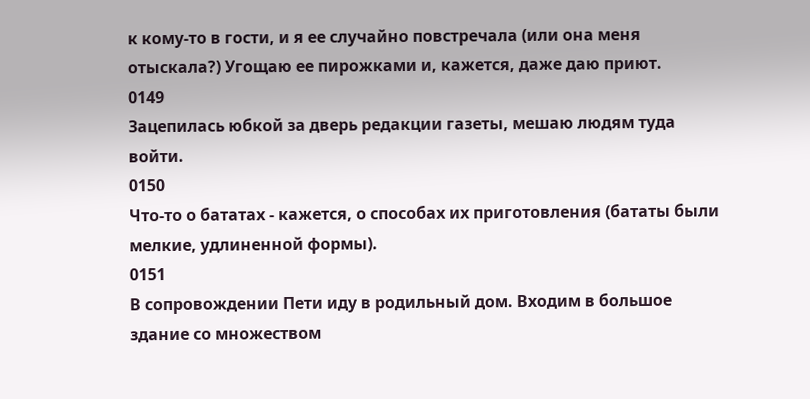к кому-то в гости, и я ее случайно повстречала (или она меня отыскала?) Угощаю ее пирожками и, кажется, даже даю приют.
0149
Зацепилась юбкой за дверь редакции газеты, мешаю людям туда войти.
0150
Что-то о бататах - кажется, о способах их приготовления (бататы были мелкие, удлиненной формы).
0151
В сопровождении Пети иду в родильный дом. Входим в большое здание со множеством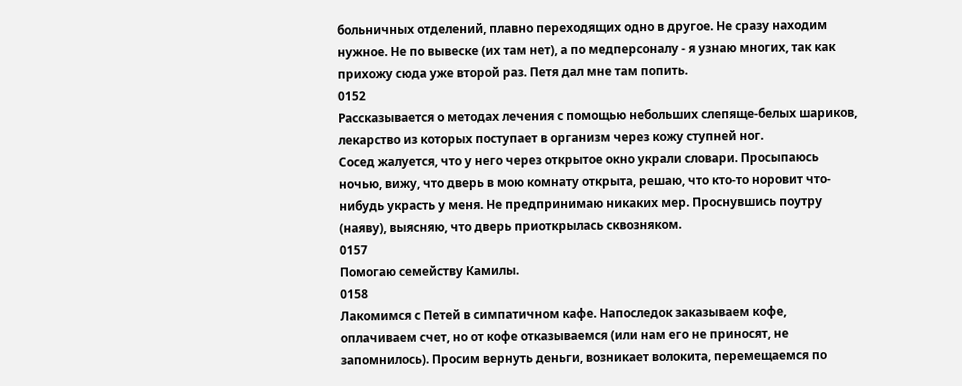больничных отделений, плавно переходящих одно в другое. Не сразу находим нужное. Не по вывеске (их там нет), а по медперсоналу - я узнаю многих, так как прихожу сюда уже второй раз. Петя дал мне там попить.
0152
Рассказывается о методах лечения с помощью небольших слепяще-белых шариков, лекарство из которых поступает в организм через кожу ступней ног.
Сосед жалуется, что у него через открытое окно украли словари. Просыпаюсь ночью, вижу, что дверь в мою комнату открыта, решаю, что кто-то норовит что-нибудь украсть у меня. Не предпринимаю никаких мер. Проснувшись поутру (наяву), выясняю, что дверь приоткрылась сквозняком.
0157
Помогаю семейству Камилы.
0158
Лакомимся с Петей в симпатичном кафе. Напоследок заказываем кофе, оплачиваем счет, но от кофе отказываемся (или нам его не приносят, не запомнилось). Просим вернуть деньги, возникает волокита, перемещаемся по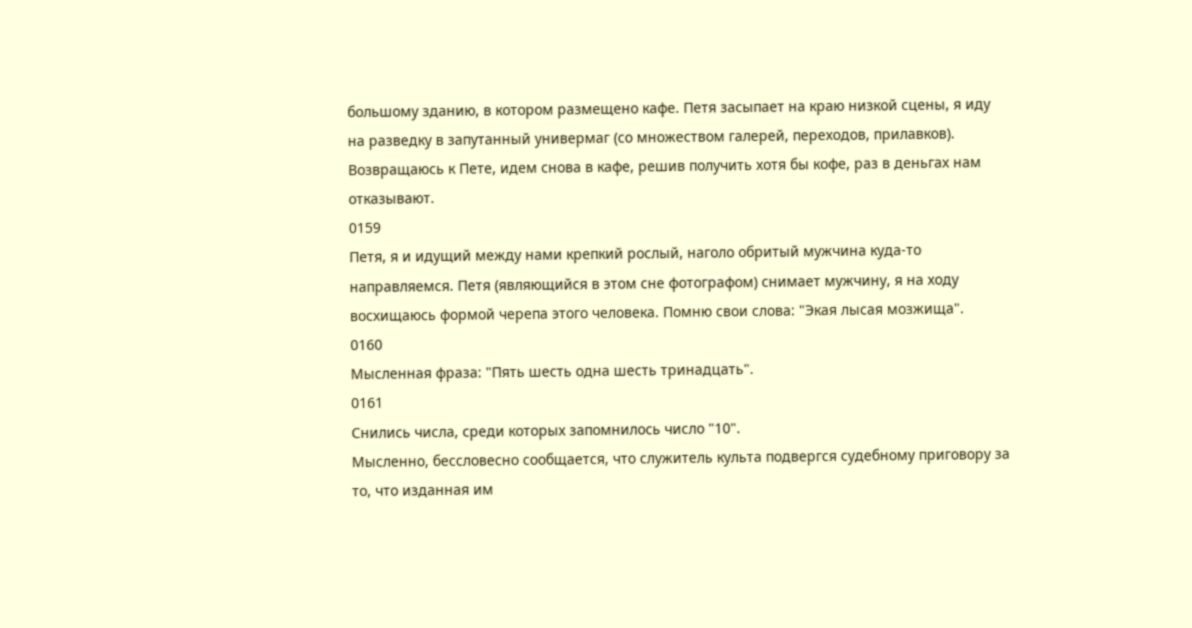большому зданию, в котором размещено кафе. Петя засыпает на краю низкой сцены, я иду на разведку в запутанный универмаг (со множеством галерей, переходов, прилавков). Возвращаюсь к Пете, идем снова в кафе, решив получить хотя бы кофе, раз в деньгах нам отказывают.
0159
Петя, я и идущий между нами крепкий рослый, наголо обритый мужчина куда-то направляемся. Петя (являющийся в этом сне фотографом) снимает мужчину, я на ходу восхищаюсь формой черепа этого человека. Помню свои слова: "Экая лысая мозжища".
0160
Мысленная фраза: "Пять шесть одна шесть тринадцать".
0161
Снились числа, среди которых запомнилось число "10".
Мысленно, бессловесно сообщается, что служитель культа подвергся судебному приговору за то, что изданная им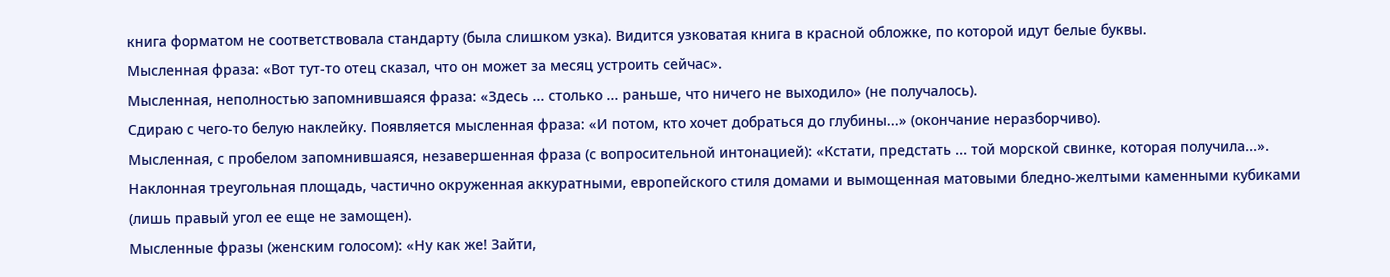книга форматом не соответствовала стандарту (была слишком узка). Видится узковатая книга в красной обложке, по которой идут белые буквы.
Мысленная фраза: «Вот тут-то отец сказал, что он может за месяц устроить сейчас».
Мысленная, неполностью запомнившаяся фраза: «Здесь ... столько ... раньше, что ничего не выходило» (не получалось).
Сдираю с чего-то белую наклейку. Появляется мысленная фраза: «И потом, кто хочет добраться до глубины...» (окончание неразборчиво).
Мысленная, с пробелом запомнившаяся, незавершенная фраза (с вопросительной интонацией): «Кстати, предстать ... той морской свинке, которая получила...».
Наклонная треугольная площадь, частично окруженная аккуратными, европейского стиля домами и вымощенная матовыми бледно-желтыми каменными кубиками (лишь правый угол ее еще не замощен).
Мысленные фразы (женским голосом): «Ну как же! Зайти,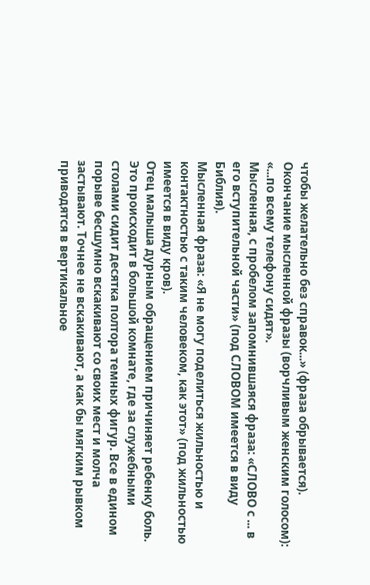чтобы желательно без справок...» (фраза обрывается).
Окончание мысленной фразы (ворчливым женским голосом): «...по всему телефону сидят».
Мысленная, с пробелом запомнившаяся фраза: «СЛОВО с ... в его вступительной части» (под СЛОВОМ имеется в виду Библия).
Мысленная фраза: «Я не могу поделиться жильностью и контактностью с таким человеком, как этот» (под жильностью имеется в виду кров).
Отец малыша дурным обращением причиняет ребенку боль. Это происходит в большой комнате, где за служебными столами сидит десятка полтора темных фигур. Все в едином порыве бесшумно вскакивают со своих мест и молча застывают. Точнее не вскакивают, а как бы мягким рывком приводятся в вертикальное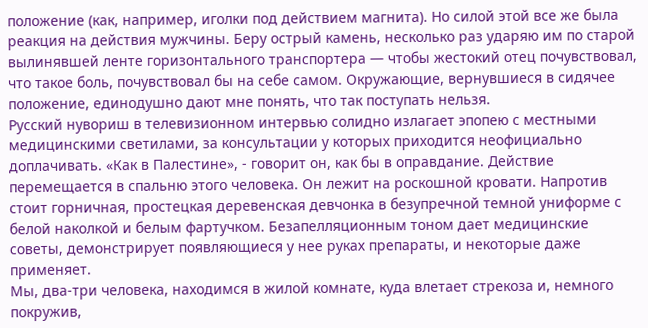положение (как, например, иголки под действием магнита). Но силой этой все же была реакция на действия мужчины. Беру острый камень, несколько раз ударяю им по старой вылинявшей ленте горизонтального транспортера — чтобы жестокий отец почувствовал, что такое боль, почувствовал бы на себе самом. Окружающие, вернувшиеся в сидячее положение, единодушно дают мне понять, что так поступать нельзя.
Русский нувориш в телевизионном интервью солидно излагает эпопею с местными медицинскими светилами, за консультации у которых приходится неофициально доплачивать. «Как в Палестине», - говорит он, как бы в оправдание. Действие перемещается в спальню этого человека. Он лежит на роскошной кровати. Напротив стоит горничная, простецкая деревенская девчонка в безупречной темной униформе с белой наколкой и белым фартучком. Безапелляционным тоном дает медицинские советы, демонстрирует появляющиеся у нее руках препараты, и некоторые даже применяет.
Мы, два-три человека, находимся в жилой комнате, куда влетает стрекоза и, немного покружив,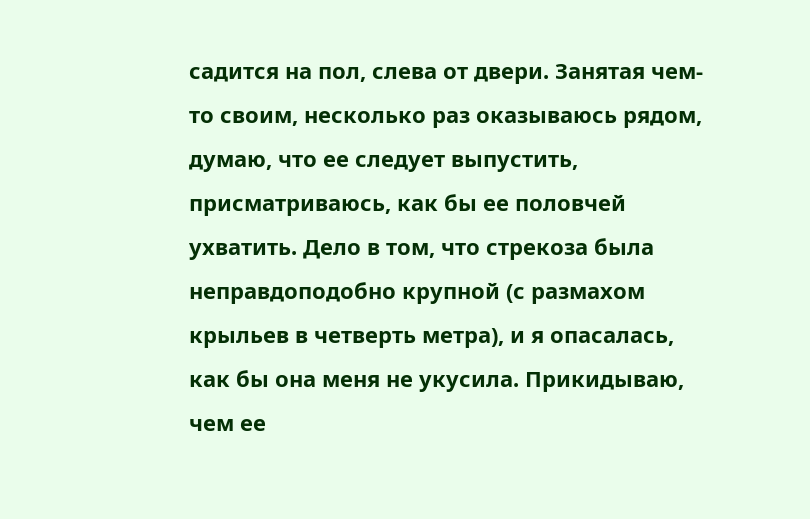садится на пол, слева от двери. Занятая чем-то своим, несколько раз оказываюсь рядом, думаю, что ее следует выпустить, присматриваюсь, как бы ее половчей ухватить. Дело в том, что стрекоза была неправдоподобно крупной (с размахом крыльев в четверть метра), и я опасалась, как бы она меня не укусила. Прикидываю, чем ее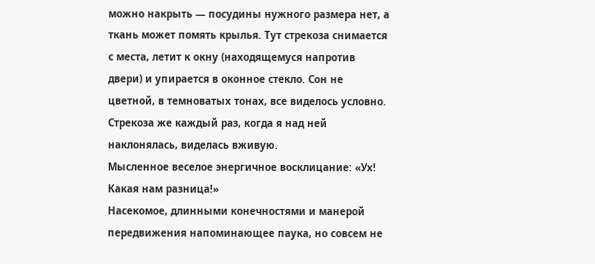можно накрыть — посудины нужного размера нет, а ткань может помять крылья. Тут стрекоза снимается с места, летит к окну (находящемуся напротив двери) и упирается в оконное стекло. Сон не цветной, в темноватых тонах, все виделось условно. Стрекоза же каждый раз, когда я над ней наклонялась, виделась вживую.
Мысленное веселое энергичное восклицание: «Ух! Какая нам разница!»
Насекомое, длинными конечностями и манерой передвижения напоминающее паука, но совсем не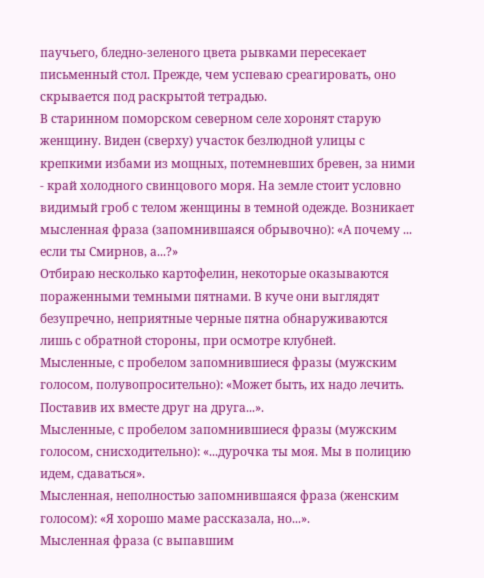паучьего, бледно-зеленого цвета рывками пересекает письменный стол. Прежде, чем успеваю среагировать, оно скрывается под раскрытой тетрадью.
В старинном поморском северном селе хоронят старую женщину. Виден (сверху) участок безлюдной улицы с крепкими избами из мощных, потемневших бревен, за ними - край холодного свинцового моря. На земле стоит условно видимый гроб с телом женщины в темной одежде. Возникает мысленная фраза (запомнившаяся обрывочно): «А почему ... если ты Смирнов, а...?»
Отбираю несколько картофелин, некоторые оказываются пораженными темными пятнами. В куче они выглядят безупречно, неприятные черные пятна обнаруживаются лишь с обратной стороны, при осмотре клубней.
Мысленные, с пробелом запомнившиеся фразы (мужским голосом, полувопросительно): «Может быть, их надо лечить. Поставив их вместе друг на друга...».
Мысленные, с пробелом запомнившиеся фразы (мужским голосом, снисходительно): «...дурочка ты моя. Мы в полицию идем, сдаваться».
Мысленная, неполностью запомнившаяся фраза (женским голосом): «Я хорошо маме рассказала, но...».
Мысленная фраза (с выпавшим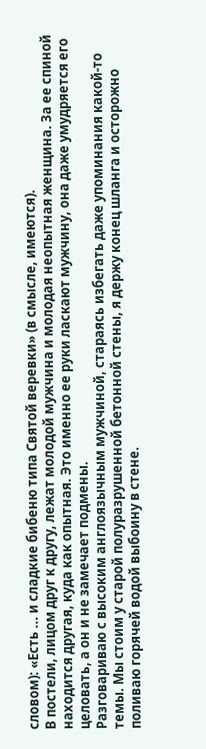словом): «Есть ... и сладкие бибеню типа Святой веревки» (в смысле, имеются).
В постели, лицом друг к другу, лежат молодой мужчина и молодая неопытная женщина. За ее спиной находится другая, куда как опытная. Это именно ее руки ласкают мужчину, она даже умудряется его целовать, а он и не замечает подмены.
Разговариваю с высоким англоязычным мужчиной, стараясь избегать даже упоминания какой-то темы. Мы стоим у старой полуразрушенной бетонной стены, я держу конец шланга и осторожно поливаю горячей водой выбоину в стене.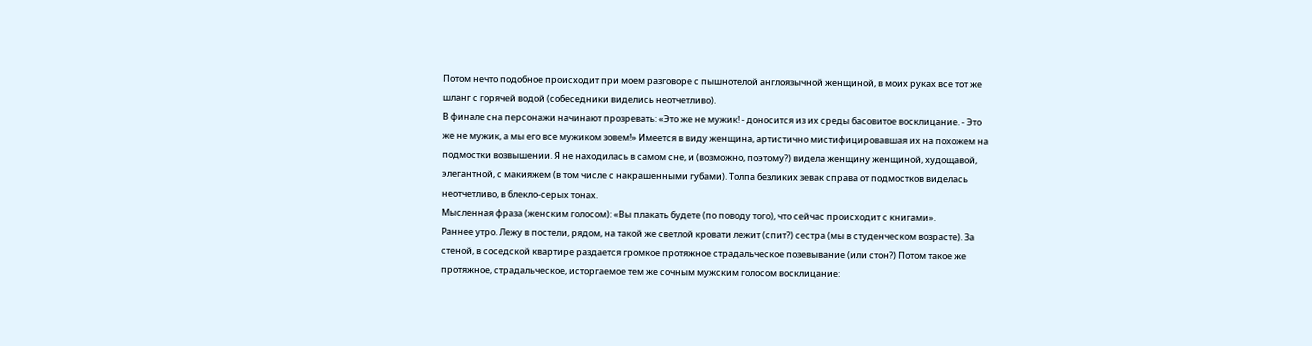Потом нечто подобное происходит при моем разговоре с пышнотелой англоязычной женщиной, в моих руках все тот же шланг с горячей водой (собеседники виделись неотчетливо).
В финале сна персонажи начинают прозревать: «Это же не мужик! - доносится из их среды басовитое восклицание. - Это же не мужик, а мы его все мужиком зовем!» Имеется в виду женщина, артистично мистифицировавшая их на похожем на подмостки возвышении. Я не находилась в самом сне, и (возможно, поэтому?) видела женщину женщиной, худощавой, элегантной, с макияжем (в том числе с накрашенными губами). Толпа безликих зевак справа от подмостков виделась неотчетливо, в блекло-серых тонах.
Мысленная фраза (женским голосом): «Вы плакать будете (по поводу того), что сейчас происходит с книгами».
Раннее утро. Лежу в постели, рядом, на такой же светлой кровати лежит (спит?) сестра (мы в студенческом возрасте). За стеной, в соседской квартире раздается громкое протяжное страдальческое позевывание (или стон?) Потом такое же протяжное, страдальческое, исторгаемое тем же сочным мужским голосом восклицание: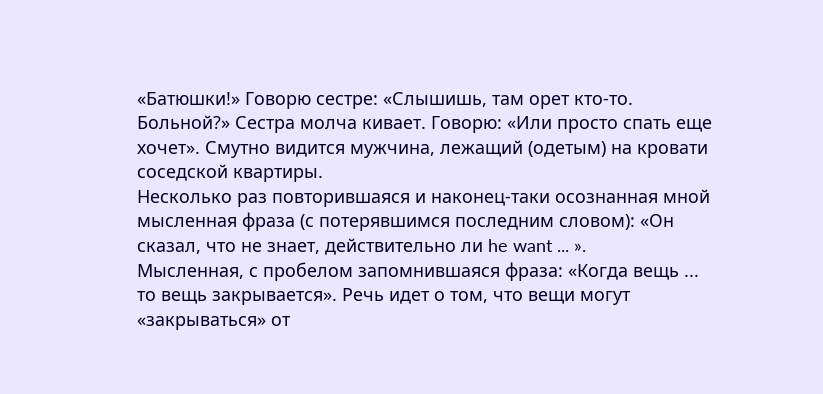«Батюшки!» Говорю сестре: «Слышишь, там орет кто-то. Больной?» Сестра молча кивает. Говорю: «Или просто спать еще хочет». Смутно видится мужчина, лежащий (одетым) на кровати соседской квартиры.
Несколько раз повторившаяся и наконец-таки осознанная мной мысленная фраза (с потерявшимся последним словом): «Он сказал, что не знает, действительно ли he want ... ».
Мысленная, с пробелом запомнившаяся фраза: «Когда вещь ... то вещь закрывается». Речь идет о том, что вещи могут «закрываться» от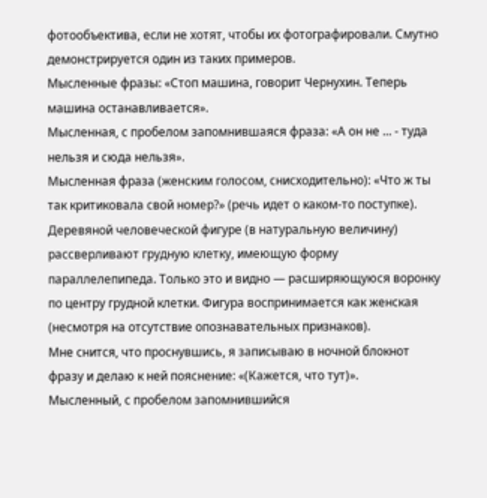фотообъектива, если не хотят, чтобы их фотографировали. Смутно демонстрируется один из таких примеров.
Мысленные фразы: «Стоп машина, говорит Чернухин. Теперь машина останавливается».
Мысленная, с пробелом запомнившаяся фраза: «А он не ... - туда нельзя и сюда нельзя».
Мысленная фраза (женским голосом, снисходительно): «Что ж ты так критиковала свой номер?» (речь идет о каком-то поступке).
Деревяной человеческой фигуре (в натуральную величину) рассверливают грудную клетку, имеющую форму параллелепипеда. Только это и видно — расширяющуюся воронку по центру грудной клетки. Фигура воспринимается как женская (несмотря на отсутствие опознавательных признаков).
Мне снится, что проснувшись, я записываю в ночной блокнот фразу и делаю к ней пояснение: «(Кажется, что тут)».
Мысленный, с пробелом запомнившийся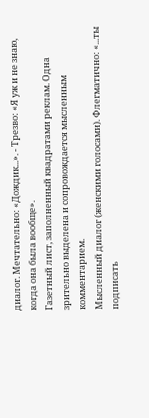диалог. Мечтательно: «Дождик...». - Трезво: «Я уж и не знаю, когда она была вообще».
Газетный лист, заполненный квадратами реклам. Одна зрительно выделена и сопровождается мысленным комментарием.
Мысленный диалог (женскими голосами). Флегматично: «...ты подписать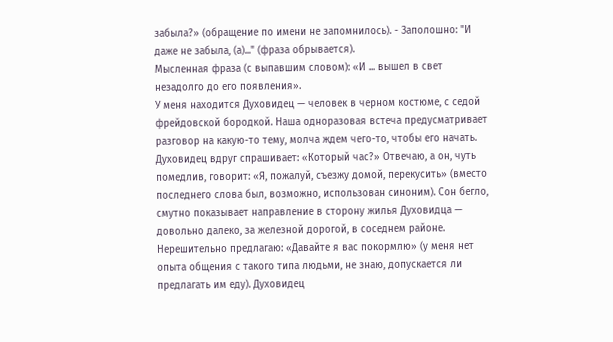забыла?» (обращение по имени не запомнилось). - Заполошно: "И даже не забыла, (а)..." (фраза обрывается).
Мысленная фраза (с выпавшим словом): «И ... вышел в свет незадолго до его появления».
У меня находится Духовидец — человек в черном костюме, с седой фрейдовской бородкой. Наша одноразовая встеча предусматривает разговор на какую-то тему, молча ждем чего-то, чтобы его начать. Духовидец вдруг спрашивает: «Который час?» Отвечаю, а он, чуть помедлив, говорит: «Я, пожалуй, съезжу домой, перекусить» (вместо последнего слова был, возможно, использован синоним). Сон бегло, смутно показывает направление в сторону жилья Духовидца — довольно далеко, за железной дорогой, в соседнем районе. Нерешительно предлагаю: «Давайте я вас покормлю» (у меня нет опыта общения с такого типа людьми, не знаю, допускается ли предлагать им еду). Духовидец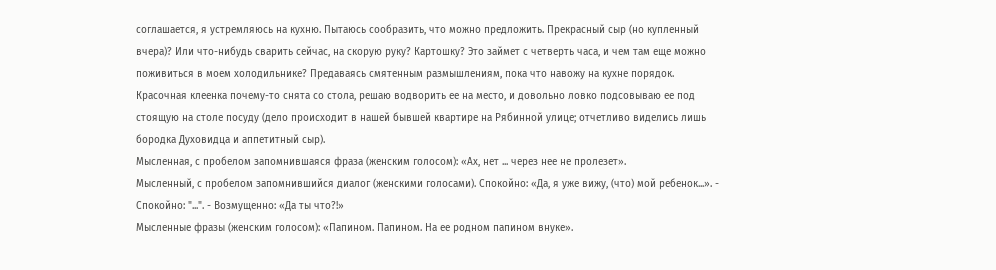соглашается, я устремляюсь на кухню. Пытаюсь сообразить, что можно предложить. Прекрасный сыр (но купленный вчера)? Или что-нибудь сварить сейчас, на скорую руку? Картошку? Это займет с четверть часа, и чем там еще можно поживиться в моем холодильнике? Предаваясь смятенным размышлениям, пока что навожу на кухне порядок. Красочная клеенка почему-то снята со стола, решаю водворить ее на место, и довольно ловко подсовываю ее под стоящую на столе посуду (дело происходит в нашей бывшей квартире на Рябинной улице; отчетливо виделись лишь бородка Духовидца и аппетитный сыр).
Мысленная, с пробелом запомнившаяся фраза (женским голосом): «Ах, нет ... через нее не пролезет».
Мысленный, с пробелом запомнившийся диалог (женскими голосами). Спокойно: «Да, я уже вижу, (что) мой ребенок...». - Спокойно: "...". - Возмущенно: «Да ты что?!»
Мысленные фразы (женским голосом): «Папином. Папином. На ее родном папином внуке».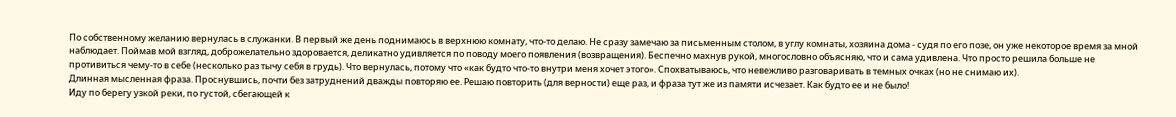По собственному желанию вернулась в служанки. В первый же день поднимаюсь в верхнюю комнату, что-то делаю. Не сразу замечаю за письменным столом, в углу комнаты, хозяина дома - судя по его позе, он уже некоторое время за мной наблюдает. Поймав мой взгляд, доброжелательно здоровается, деликатно удивляется по поводу моего появления (возвращения). Беспечно махнув рукой, многословно объясняю, что и сама удивлена. Что просто решила больше не противиться чему-то в себе (несколько раз тычу себя в грудь). Что вернулась, потому что «как будто что-то внутри меня хочет этого». Спохватываюсь, что невежливо разговаривать в темных очках (но не снимаю их).
Длинная мысленная фраза. Проснувшись, почти без затруднений дважды повторяю ее. Решаю повторить (для верности) еще раз, и фраза тут же из памяти исчезает. Как будто ее и не было!
Иду по берегу узкой реки, по густой, сбегающей к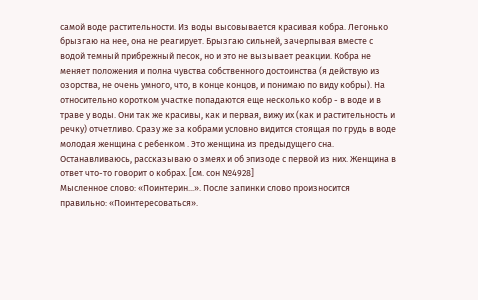самой воде растительности. Из воды высовывается красивая кобра. Легонько брызгаю на нее, она не реагирует. Брызгаю сильней, зачерпывая вместе с водой темный прибрежный песок, но и это не вызывает реакции. Кобра не меняет положения и полна чувства собственного достоинства (я действую из озорства, не очень умного, что, в конце концов, и понимаю по виду кобры). На относительно коротком участке попадаются еще несколько кобр - в воде и в траве у воды. Они так же красивы, как и первая, вижу их (как и растительность и речку) отчетливо. Сразу же за кобрами условно видится стоящая по грудь в воде молодая женщина с ребенком . Это женщина из предыдущего сна. Останавливаюсь, рассказываю о змеях и об эпизоде с первой из них. Женщина в ответ что-то говорит о кобрах. [см. сон №4928]
Мысленное слово: «Поинтерин...». После запинки слово произносится правильно: «Поинтересоваться».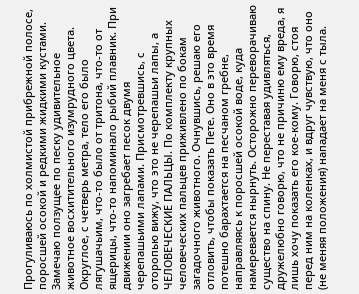Прогуливаюсь по холмистой прибрежной полосе, поросшей осокой и редкими жидкими кустами. Замечаю ползущее по песку удивительное животное восхитительного изумрудного цвета. Округлое, с четверь метра, тело его было лягушачьим, что-то было от тритона, что-то от ящерицы, что-то напоминало рыбий плавник. При движении оно загребает песок двумя черепашьими лапами. Присмотревшись, с оторопью вижу, что это не черепашьи лапы, а ЧЕЛОВЕЧЕСКИЕ ПАЛЬЦЫ. По комплекту крупных человеческих пальцев приживлено по бокам загадочного животного. Очнувшись, решаю его отловить, чтобы показать Пете. Оно в это время потешно барахтается на песчаном гребне, направляясь к поросшей осокой воде, куда намеревается нырнуть. Осторожно переворачиваю существо на спину. Не переставая удивляться, дружелюбно говорю, что не причиню ему вреда, я лишь хочу показать его кое-кому. Говорю, стоя перед ним на коленках, и вдруг чувствую, что оно (не меняя положения) нападает на меня с тыла.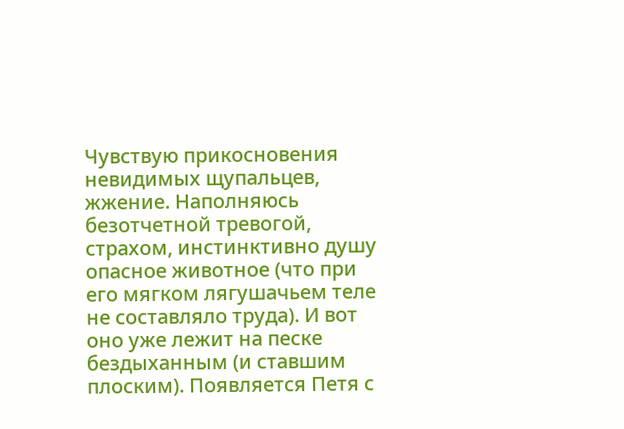Чувствую прикосновения невидимых щупальцев, жжение. Наполняюсь безотчетной тревогой, страхом, инстинктивно душу опасное животное (что при его мягком лягушачьем теле не составляло труда). И вот оно уже лежит на песке бездыханным (и ставшим плоским). Появляется Петя с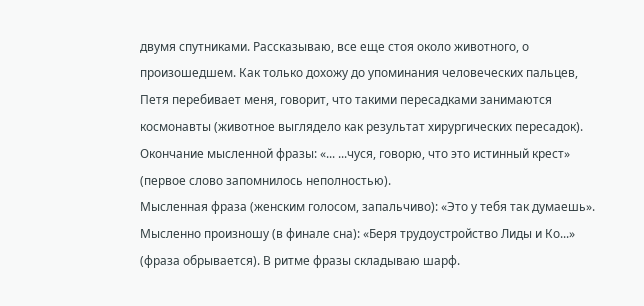двумя спутниками. Рассказываю, все еще стоя около животного, о произошедшем. Как только дохожу до упоминания человеческих пальцев, Петя перебивает меня, говорит, что такими пересадками занимаются космонавты (животное выглядело как результат хирургических пересадок).
Окончание мысленной фразы: «... ...чуся, говорю, что это истинный крест» (первое слово запомнилось неполностью).
Мысленная фраза (женским голосом, запальчиво): «Это у тебя так думаешь».
Мысленно произношу (в финале сна): «Беря трудоустройство Лиды и Ко...» (фраза обрывается). В ритме фразы складываю шарф.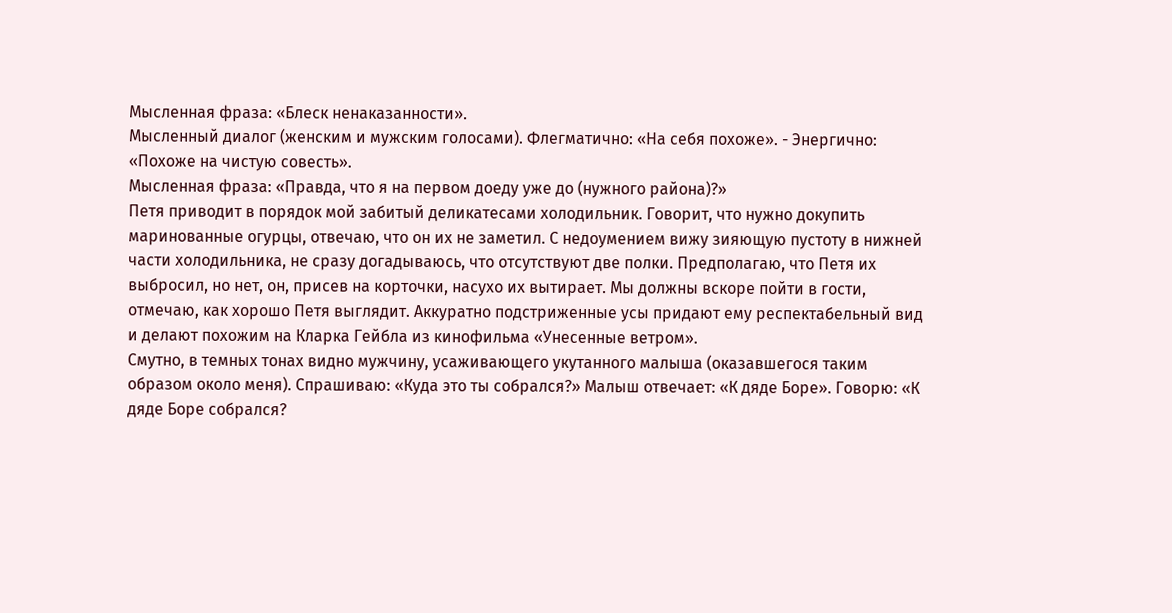Мысленная фраза: «Блеск ненаказанности».
Мысленный диалог (женским и мужским голосами). Флегматично: «На себя похоже». - Энергично: «Похоже на чистую совесть».
Мысленная фраза: «Правда, что я на первом доеду уже до (нужного района)?»
Петя приводит в порядок мой забитый деликатесами холодильник. Говорит, что нужно докупить маринованные огурцы, отвечаю, что он их не заметил. С недоумением вижу зияющую пустоту в нижней части холодильника, не сразу догадываюсь, что отсутствуют две полки. Предполагаю, что Петя их выбросил, но нет, он, присев на корточки, насухо их вытирает. Мы должны вскоре пойти в гости, отмечаю, как хорошо Петя выглядит. Аккуратно подстриженные усы придают ему респектабельный вид и делают похожим на Кларка Гейбла из кинофильма «Унесенные ветром».
Смутно, в темных тонах видно мужчину, усаживающего укутанного малыша (оказавшегося таким образом около меня). Спрашиваю: «Куда это ты собрался?» Малыш отвечает: «К дяде Боре». Говорю: «К дяде Боре собрался?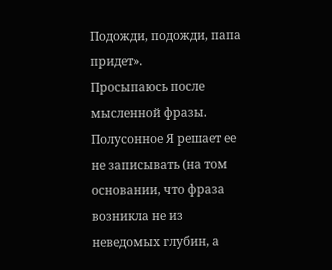Подожди, подожди, папа придет».
Просыпаюсь после мысленной фразы. Полусонное Я решает ее не записывать (на том основании, что фраза возникла не из неведомых глубин, а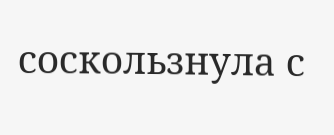соскользнула с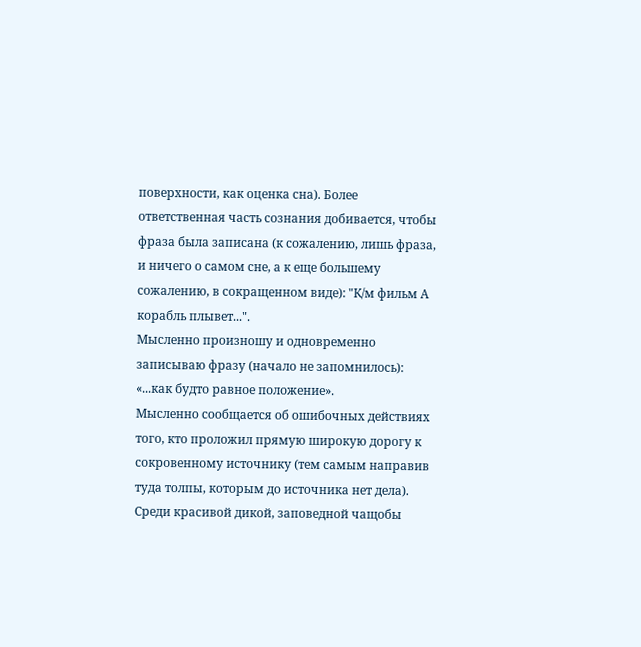поверхности, как оценка сна). Более ответственная часть сознания добивается, чтобы фраза была записана (к сожалению, лишь фраза, и ничего о самом сне, а к еще большему сожалению, в сокращенном виде): "К/м фильм А корабль плывет...".
Мысленно произношу и одновременно записываю фразу (начало не запомнилось): «...как будто равное положение».
Мысленно сообщается об ошибочных действиях того, кто проложил прямую широкую дорогу к сокровенному источнику (тем самым направив туда толпы, которым до источника нет дела). Среди красивой дикой, заповедной чащобы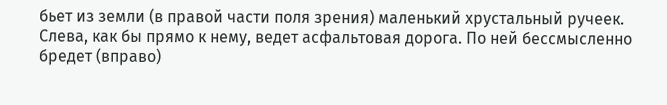бьет из земли (в правой части поля зрения) маленький хрустальный ручеек. Слева, как бы прямо к нему, ведет асфальтовая дорога. По ней бессмысленно бредет (вправо)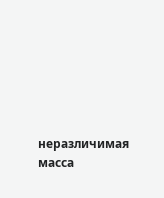неразличимая масса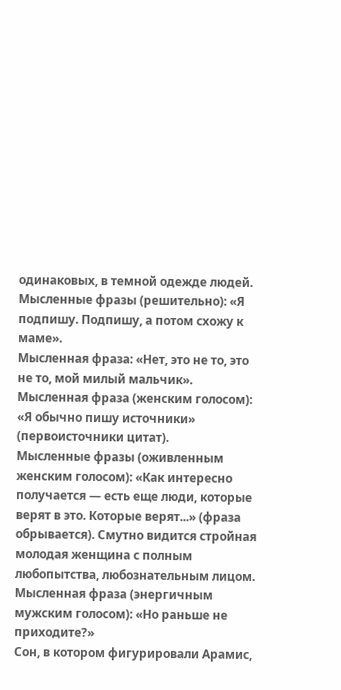одинаковых, в темной одежде людей.
Мысленные фразы (решительно): «Я подпишу. Подпишу, а потом схожу к маме».
Мысленная фраза: «Нет, это не то, это не то, мой милый мальчик».
Мысленная фраза (женским голосом): «Я обычно пишу источники» (первоисточники цитат).
Мысленные фразы (оживленным женским голосом): «Как интересно получается — есть еще люди, которые верят в это. Которые верят...» (фраза обрывается). Смутно видится стройная молодая женщина с полным любопытства, любознательным лицом.
Мысленная фраза (энергичным мужским голосом): «Но раньше не приходите?»
Сон, в котором фигурировали Арамис,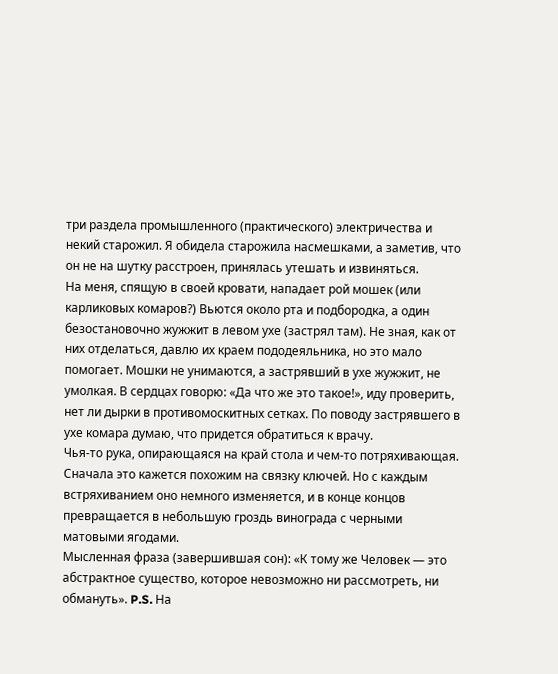три раздела промышленного (практического) электричества и некий старожил. Я обидела старожила насмешками, а заметив, что он не на шутку расстроен, принялась утешать и извиняться.
На меня, спящую в своей кровати, нападает рой мошек (или карликовых комаров?) Вьются около рта и подбородка, а один безостановочно жужжит в левом ухе (застрял там). Не зная, как от них отделаться, давлю их краем пододеяльника, но это мало помогает. Мошки не унимаются, а застрявший в ухе жужжит, не умолкая. В сердцах говорю: «Да что же это такое!», иду проверить, нет ли дырки в противомоскитных сетках. По поводу застрявшего в ухе комара думаю, что придется обратиться к врачу.
Чья-то рука, опирающаяся на край стола и чем-то потряхивающая. Сначала это кажется похожим на связку ключей. Но с каждым встряхиванием оно немного изменяется, и в конце концов превращается в небольшую гроздь винограда с черными матовыми ягодами.
Мысленная фраза (завершившая сон): «К тому же Человек — это абстрактное существо, которое невозможно ни рассмотреть, ни обмануть». P.S. На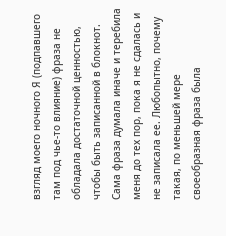взгляд моего ночного Я (подпавшего там под чье-то влияние) фраза не обладала достаточной ценностью, чтобы быть записанной в блокнот. Сама фраза думала иначе и теребила меня до тех пор, пока я не сдалась и не записала ее. Любопытно, почему такая, по меньшей мере своеобразная фраза была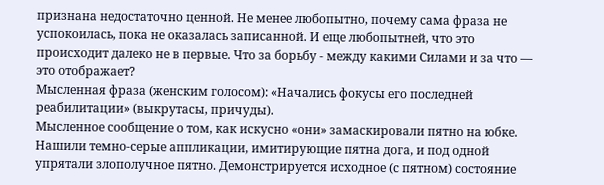признана недостаточно ценной. Не менее любопытно, почему сама фраза не успокоилась, пока не оказалась записанной. И еще любопытней, что это происходит далеко не в первые. Что за борьбу - между какими Силами и за что — это отображает?
Мысленная фраза (женским голосом): «Начались фокусы его последней реабилитации» (выкрутасы, причуды).
Мысленное сообщение о том, как искусно «они» замаскировали пятно на юбке. Нашили темно-серые аппликации, имитирующие пятна дога, и под одной упрятали злополучное пятно. Демонстрируется исходное (с пятном) состояние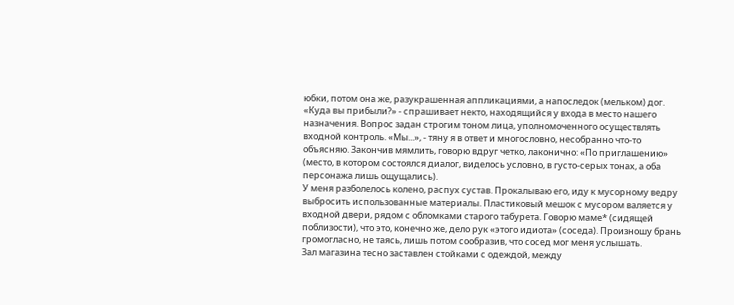юбки, потом она же, разукрашенная аппликациями, а напоследок (мельком) дог.
«Куда вы прибыли?» - спрашивает некто, находящийся у входа в место нашего назначения. Вопрос задан строгим тоном лица, уполномоченного осуществлять входной контроль. «Мы...», - тяну я в ответ и многословно, несобранно что-то объясняю. Закончив мямлить, говорю вдруг четко, лаконично: «По приглашению» (место, в котором состоялся диалог, виделось условно, в густо-серых тонах, а оба персонажа лишь ощущались).
У меня разболелось колено, распух сустав. Прокалываю его, иду к мусорному ведру выбросить использованные материалы. Пластиковый мешок с мусором валяется у входной двери, рядом с обломками старого табурета. Говорю маме* (сидящей поблизости), что это, конечно же, дело рук «этого идиота» (соседа). Произношу брань громогласно, не таясь, лишь потом сообразив, что сосед мог меня услышать.
Зал магазина тесно заставлен стойками с одеждой, между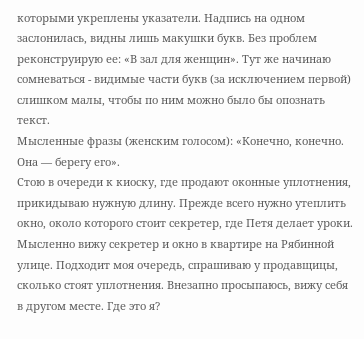которыми укреплены указатели. Надпись на одном заслонилась, видны лишь макушки букв. Без проблем реконструирую ее: «В зал для женщин». Тут же начинаю сомневаться - видимые части букв (за исключением первой) слишком малы, чтобы по ним можно было бы опознать текст.
Мысленные фразы (женским голосом): «Конечно, конечно. Она — берегу его».
Стою в очереди к киоску, где продают оконные уплотнения, прикидываю нужную длину. Прежде всего нужно утеплить окно, около которого стоит секретер, где Петя делает уроки. Мысленно вижу секретер и окно в квартире на Рябинной улице. Подходит моя очередь, спрашиваю у продавщицы, сколько стоят уплотнения. Внезапно просыпаюсь, вижу себя в другом месте. Где это я?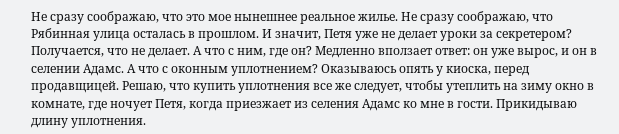Не сразу соображаю, что это мое нынешнее реальное жилье. Не сразу соображаю, что Рябинная улица осталась в прошлом. И значит, Петя уже не делает уроки за секретером? Получается, что не делает. А что с ним, где он? Медленно вползает ответ: он уже вырос, и он в селении Адамс. А что с оконным уплотнением? Оказываюсь опять у киоска, перед продавщицей. Решаю, что купить уплотнения все же следует, чтобы утеплить на зиму окно в комнате, где ночует Петя, когда приезжает из селения Адамс ко мне в гости. Прикидываю длину уплотнения.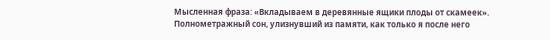Мысленная фраза: «Вкладываем в деревянные ящики плоды от скамеек».
Полнометражный сон, улизнувший из памяти, как только я после него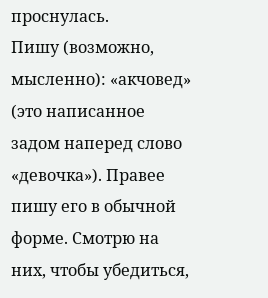проснулась.
Пишу (возможно, мысленно): «акчовед» (это написанное задом наперед слово «девочка»). Правее пишу его в обычной форме. Смотрю на них, чтобы убедиться,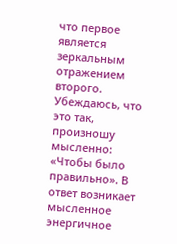что первое является зеркальным отражением второго. Убеждаюсь, что это так, произношу мысленно: «Чтобы было правильно». В ответ возникает мысленное энергичное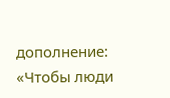дополнение: «Чтобы люди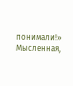понимали!»
Мысленная,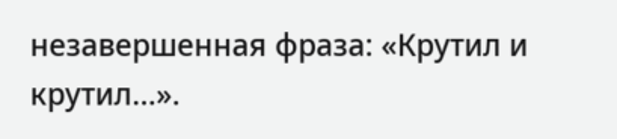незавершенная фраза: «Крутил и крутил...».